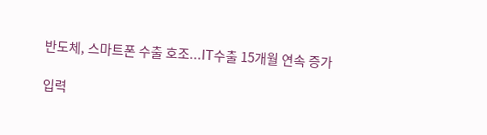반도체, 스마트폰 수출 호조...IT수출 15개월 연속 증가

입력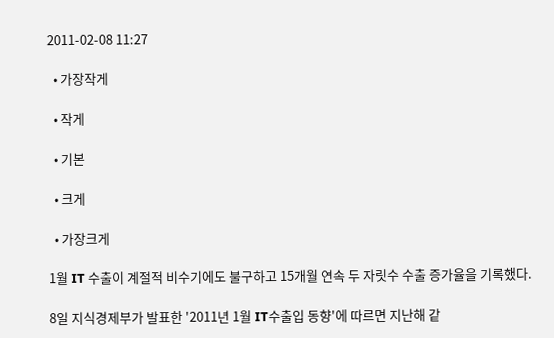2011-02-08 11:27

  • 가장작게

  • 작게

  • 기본

  • 크게

  • 가장크게

1월 IT 수출이 계절적 비수기에도 불구하고 15개월 연속 두 자릿수 수출 증가율을 기록했다.

8일 지식경제부가 발표한 '2011년 1월 IT수출입 동향'에 따르면 지난해 같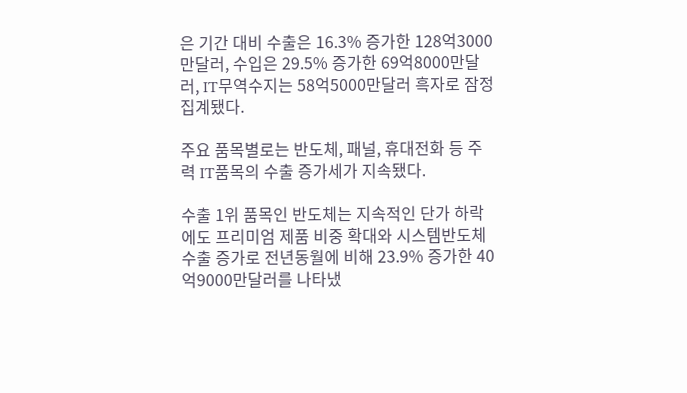은 기간 대비 수출은 16.3% 증가한 128억3000만달러, 수입은 29.5% 증가한 69억8000만달러, IT무역수지는 58억5000만달러 흑자로 잠정 집계됐다.

주요 품목별로는 반도체, 패널, 휴대전화 등 주력 IT품목의 수출 증가세가 지속됐다.

수출 1위 품목인 반도체는 지속적인 단가 하락에도 프리미엄 제품 비중 확대와 시스템반도체 수출 증가로 전년동월에 비해 23.9% 증가한 40억9000만달러를 나타냈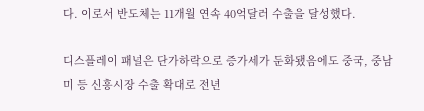다. 이로서 반도체는 11개월 연속 40억달러 수출을 달성했다.

디스플레이 패널은 단가하락으로 증가세가 둔화됐음에도 중국, 중남미 등 신흥시장 수출 확대로 전년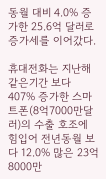동월 대비 4.0% 증가한 25.6억 달러로 증가세를 이어갔다.

휴대전화는 지난해 같은기간 보다 407% 증가한 스마트폰(8억7000만달러)의 수출 호조에 힘입어 전년동월 보다 12.0% 많은 23억8000만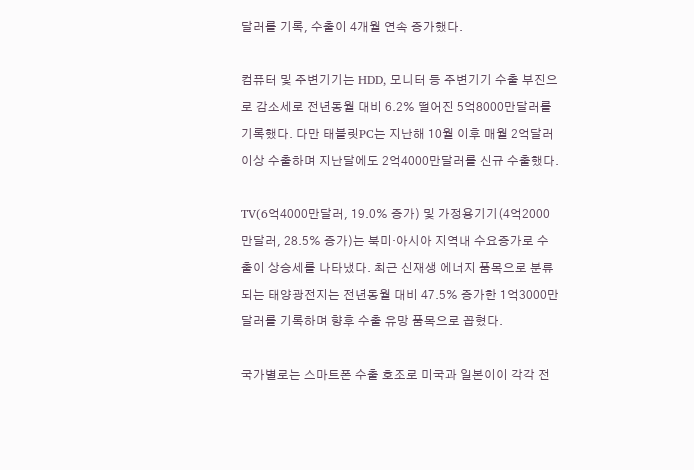달러를 기록, 수출이 4개월 연속 증가했다.

컴퓨터 및 주변기기는 HDD, 모니터 등 주변기기 수출 부진으로 감소세로 전년동월 대비 6.2% 떨어진 5억8000만달러를 기록했다. 다만 태블릿PC는 지난해 10월 이후 매월 2억달러 이상 수출하며 지난달에도 2억4000만달러를 신규 수출했다.

TV(6억4000만달러, 19.0% 증가) 및 가정용기기(4억2000만달러, 28.5% 증가)는 북미·아시아 지역내 수요증가로 수출이 상승세를 나타냈다. 최근 신재생 에너지 품목으로 분류되는 태양광전지는 전년동월 대비 47.5% 증가한 1억3000만달러를 기록하며 향후 수출 유망 품목으로 꼽혔다.

국가별로는 스마트폰 수출 호조로 미국과 일본이이 각각 전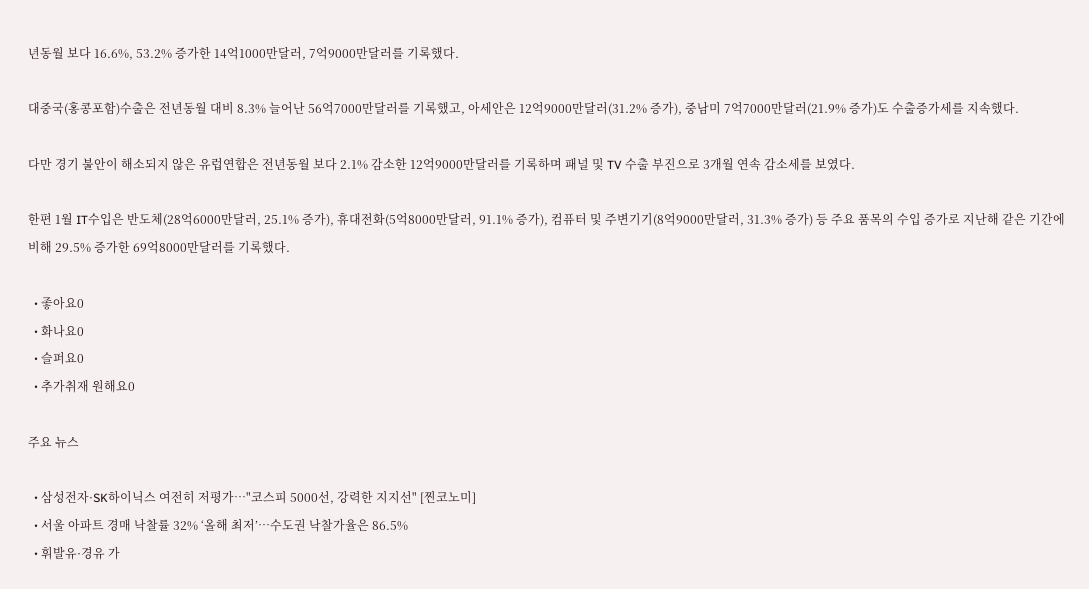년동월 보다 16.6%, 53.2% 증가한 14억1000만달러, 7억9000만달러를 기록했다.

대중국(홍콩포함)수출은 전년동월 대비 8.3% 늘어난 56억7000만달러를 기록했고, 아세안은 12억9000만달러(31.2% 증가), 중남미 7억7000만달러(21.9% 증가)도 수출증가세를 지속했다.

다만 경기 불안이 해소되지 않은 유럽연합은 전년동월 보다 2.1% 감소한 12억9000만달러를 기록하며 패널 및 TV 수출 부진으로 3개월 연속 감소세를 보였다.

한편 1월 IT수입은 반도체(28억6000만달러, 25.1% 증가), 휴대전화(5억8000만달러, 91.1% 증가), 컴퓨터 및 주변기기(8억9000만달러, 31.3% 증가) 등 주요 품목의 수입 증가로 지난해 같은 기간에 비해 29.5% 증가한 69억8000만달러를 기록했다.

  • 좋아요0
  • 화나요0
  • 슬퍼요0
  • 추가취재 원해요0

주요 뉴스

  • 삼성전자·SK하이닉스 여전히 저평가…"코스피 5000선, 강력한 지지선" [찐코노미]
  • 서울 아파트 경매 낙찰률 32% ‘올해 최저’⋯수도권 낙찰가율은 86.5%
  • 휘발유·경유 가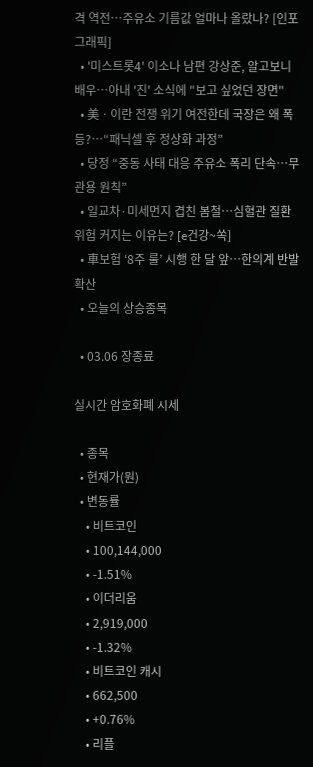격 역전…주유소 기름값 얼마나 올랐나? [인포그래픽]
  • '미스트롯4' 이소나 남편 강상준, 알고보니 배우⋯아내 '진' 소식에 "보고 싶었던 장면"
  • 美ㆍ이란 전쟁 위기 여전한데 국장은 왜 폭등?⋯“패닉셀 후 정상화 과정”
  • 당정 “중동 사태 대응 주유소 폭리 단속…무관용 원칙”
  • 일교차·미세먼지 겹친 봄철…심혈관 질환 위험 커지는 이유는? [e건강~쏙]
  • 車보험 ‘8주 룰’ 시행 한 달 앞…한의계 반발 확산
  • 오늘의 상승종목

  • 03.06 장종료

실시간 암호화폐 시세

  • 종목
  • 현재가(원)
  • 변동률
    • 비트코인
    • 100,144,000
    • -1.51%
    • 이더리움
    • 2,919,000
    • -1.32%
    • 비트코인 캐시
    • 662,500
    • +0.76%
    • 리플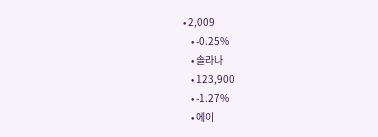• 2,009
    • -0.25%
    • 솔라나
    • 123,900
    • -1.27%
    • 에이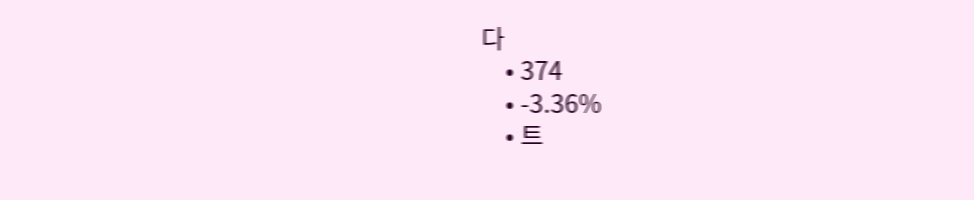다
    • 374
    • -3.36%
    • 트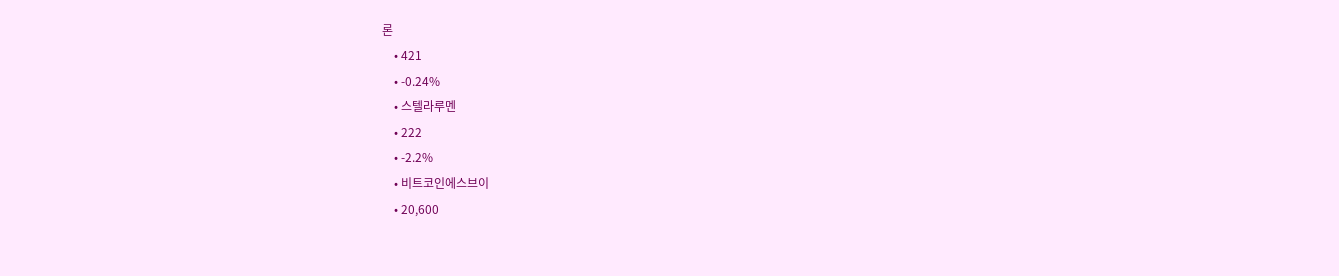론
    • 421
    • -0.24%
    • 스텔라루멘
    • 222
    • -2.2%
    • 비트코인에스브이
    • 20,600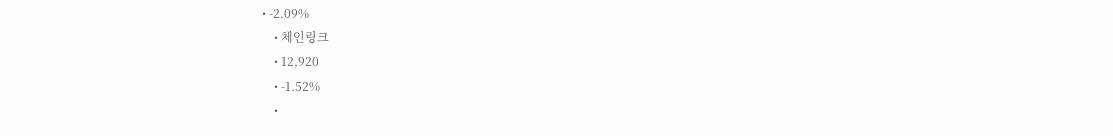• -2.09%
    • 체인링크
    • 12,920
    • -1.52%
    •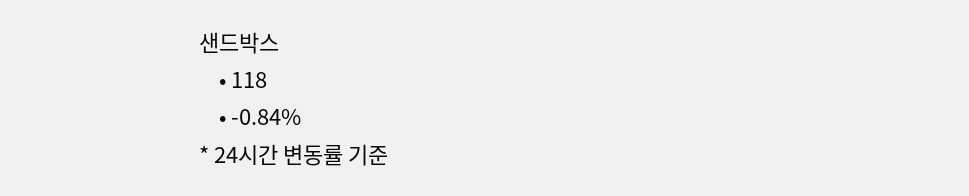샌드박스
    • 118
    • -0.84%
* 24시간 변동률 기준